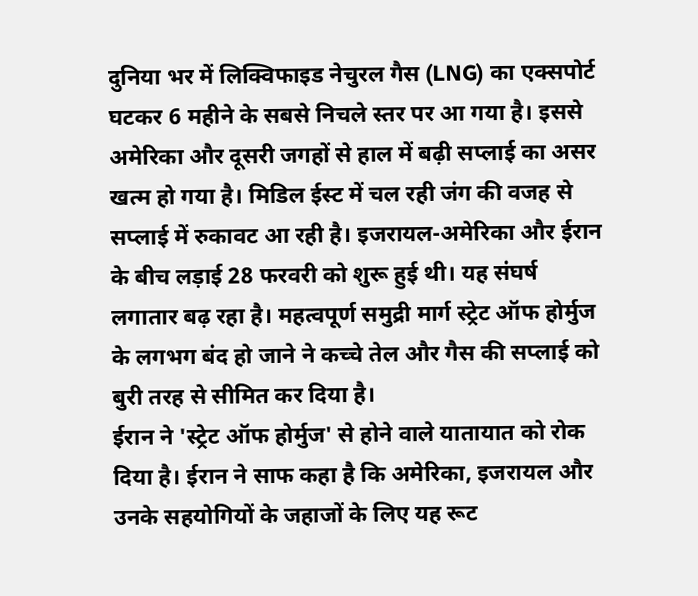दुनिया भर में लिक्विफाइड नेचुरल गैस (LNG) का एक्सपोर्ट घटकर 6 महीने के सबसे निचले स्तर पर आ गया है। इससे अमेरिका और दूसरी जगहों से हाल में बढ़ी सप्लाई का असर खत्म हो गया है। मिडिल ईस्ट में चल रही जंग की वजह से सप्लाई में रुकावट आ रही है। इजरायल-अमेरिका और ईरान के बीच लड़ाई 28 फरवरी को शुरू हुई थी। यह संघर्ष लगातार बढ़ रहा है। महत्वपूर्ण समुद्री मार्ग स्ट्रेट ऑफ होर्मुज के लगभग बंद हो जाने ने कच्चे तेल और गैस की सप्लाई को बुरी तरह से सीमित कर दिया है।
ईरान ने 'स्ट्रेट ऑफ होर्मुज' से होने वाले यातायात को रोक दिया है। ईरान ने साफ कहा है कि अमेरिका, इजरायल और उनके सहयोगियों के जहाजों के लिए यह रूट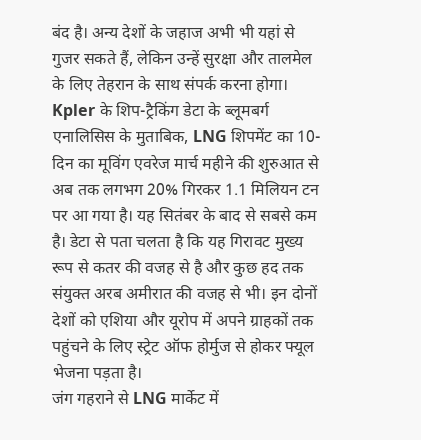बंद है। अन्य देशों के जहाज अभी भी यहां से गुजर सकते हैं, लेकिन उन्हें सुरक्षा और तालमेल के लिए तेहरान के साथ संपर्क करना होगा।
Kpler के शिप-ट्रैकिंग डेटा के ब्लूमबर्ग एनालिसिस के मुताबिक, LNG शिपमेंट का 10-दिन का मूविंग एवरेज मार्च महीने की शुरुआत से अब तक लगभग 20% गिरकर 1.1 मिलियन टन पर आ गया है। यह सितंबर के बाद से सबसे कम है। डेटा से पता चलता है कि यह गिरावट मुख्य रूप से कतर की वजह से है और कुछ हद तक संयुक्त अरब अमीरात की वजह से भी। इन दोनों देशों को एशिया और यूरोप में अपने ग्राहकों तक पहुंचने के लिए स्ट्रेट ऑफ होर्मुज से होकर फ्यूल भेजना पड़ता है।
जंग गहराने से LNG मार्केट में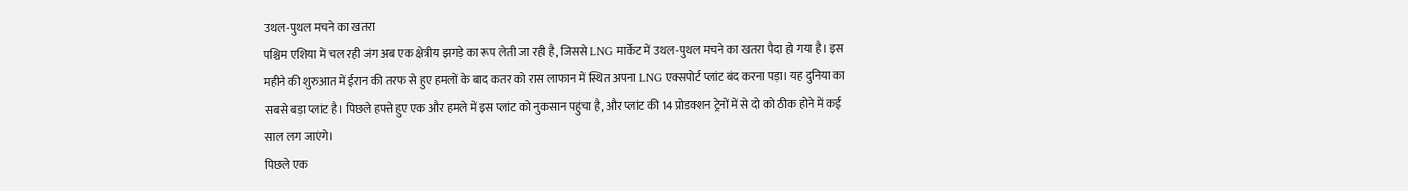उथल-पुथल मचने का खतरा
पश्चिम एशिया में चल रही जंग अब एक क्षेत्रीय झगड़े का रूप लेती जा रही है, जिससे LNG मार्केट में उथल-पुथल मचने का खतरा पैदा हो गया है। इस महीने की शुरुआत में ईरान की तरफ से हुए हमलों के बाद कतर को रास लाफान में स्थित अपना LNG एक्सपोर्ट प्लांट बंद करना पड़ा। यह दुनिया का सबसे बड़ा प्लांट है। पिछले हफ्ते हुए एक और हमले में इस प्लांट को नुकसान पहुंचा है, और प्लांट की 14 प्रोडक्शन ट्रेनों में से दो को ठीक होने में कई साल लग जाएंगे।
पिछले एक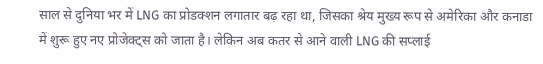साल से दुनिया भर में LNG का प्रोडक्शन लगातार बढ़ रहा था, जिसका श्रेय मुख्य रूप से अमेरिका और कनाडा में शुरू हुए नए प्रोजेक्ट्स को जाता है। लेकिन अब कतर से आने वाली LNG की सप्लाई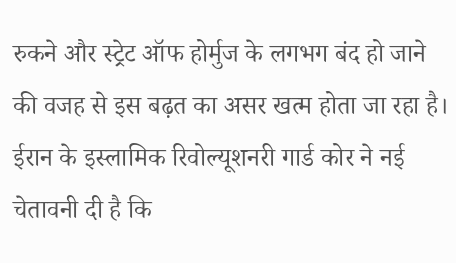रुकने और स्ट्रेट ऑफ होर्मुज के लगभग बंद हो जाने की वजह से इस बढ़त का असर खत्म होता जा रहा है। ईरान के इस्लामिक रिवोल्यूशनरी गार्ड कोर ने नई चेतावनी दी है कि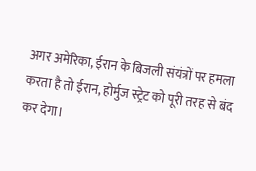अगर अमेरिका, ईरान के बिजली संयंत्रों पर हमला करता है तो ईरान, होर्मुज स्ट्रेट को पूरी तरह से बंद कर देगा।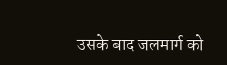उसके बाद जलमार्ग को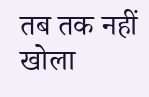तब तक नहीं खोला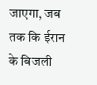जाएगा, जब तक कि ईरान के बिजली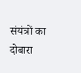संयंत्रों का दोबारा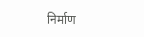निर्माण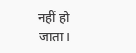नहीं हो जाता।